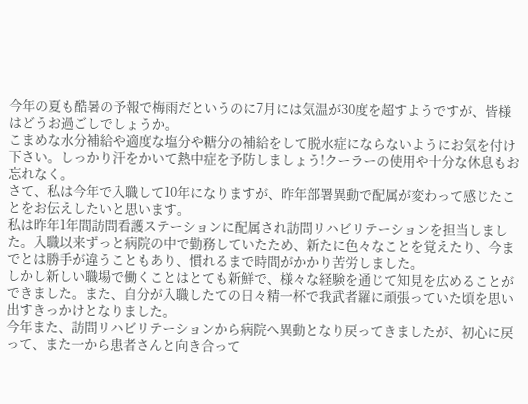今年の夏も酷暑の予報で梅雨だというのに7月には気温が30度を超すようですが、皆様はどうお過ごしでしょうか。
こまめな水分補給や適度な塩分や糖分の補給をして脱水症にならないようにお気を付け下さい。しっかり汗をかいて熱中症を予防しましょう!クーラーの使用や十分な休息もお忘れなく。
さて、私は今年で入職して10年になりますが、昨年部署異動で配属が変わって感じたことをお伝えしたいと思います。
私は昨年1年間訪問看護ステーションに配属され訪問リハビリテーションを担当しました。入職以来ずっと病院の中で勤務していたため、新たに色々なことを覚えたり、今までとは勝手が違うこともあり、慣れるまで時間がかかり苦労しました。
しかし新しい職場で働くことはとても新鮮で、様々な経験を通じて知見を広めることができました。また、自分が入職したての日々精一杯で我武者羅に頑張っていた頃を思い出すきっかけとなりました。
今年また、訪問リハビリテーションから病院へ異動となり戻ってきましたが、初心に戻って、また一から患者さんと向き合って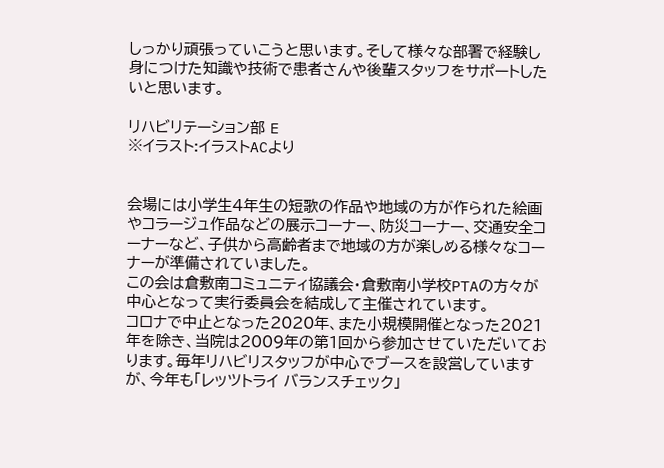しっかり頑張っていこうと思います。そして様々な部署で経験し身につけた知識や技術で患者さんや後輩スタッフをサポートしたいと思います。

リハビリテーション部 E
※イラスト:イラストACより


会場には小学生4年生の短歌の作品や地域の方が作られた絵画やコラージュ作品などの展示コーナー、防災コーナー、交通安全コーナーなど、子供から高齢者まで地域の方が楽しめる様々なコーナーが準備されていました。
この会は倉敷南コミュニティ協議会・倉敷南小学校PTAの方々が中心となって実行委員会を結成して主催されています。
コロナで中止となった2020年、また小規模開催となった2021年を除き、当院は2009年の第1回から参加させていただいております。毎年リハビリスタッフが中心でブースを設営していますが、今年も「レッツトライ バランスチェック」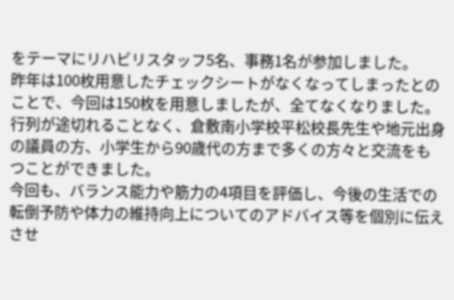をテーマにリハビリスタッフ5名、事務1名が参加しました。
昨年は100枚用意したチェックシートがなくなってしまったとのことで、今回は150枚を用意しましたが、全てなくなりました。行列が途切れることなく、倉敷南小学校平松校長先生や地元出身の議員の方、小学生から90歳代の方まで多くの方々と交流をもつことができました。
今回も、バランス能力や筋力の4項目を評価し、今後の生活での転倒予防や体力の維持向上についてのアドバイス等を個別に伝えさせ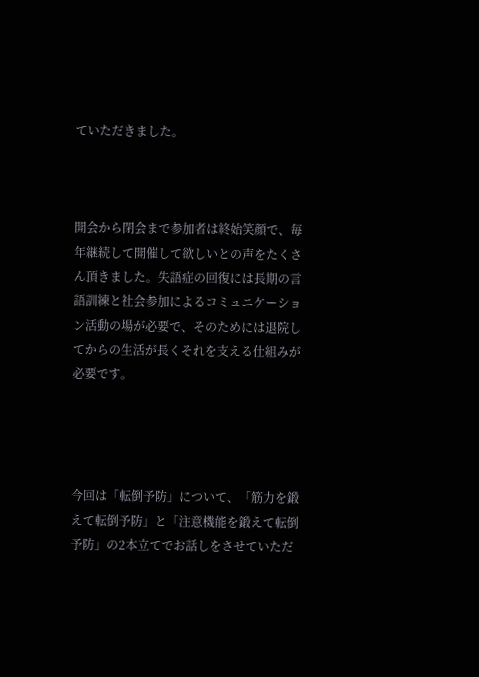ていただきました。



開会から閉会まで参加者は終始笑顔で、毎年継続して開催して欲しいとの声をたくさん頂きました。失語症の回復には長期の言語訓練と社会参加によるコミュニケーション活動の場が必要で、そのためには退院してからの生活が長くそれを支える仕組みが必要です。




今回は「転倒予防」について、「筋力を鍛えて転倒予防」と「注意機能を鍛えて転倒予防」の2本立てでお話しをさせていただ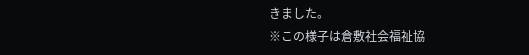きました。
※この様子は倉敷社会福祉協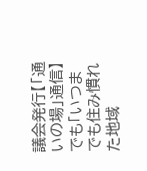議会発行【「通いの場」通信】でも「いつまでも住み慣れた地域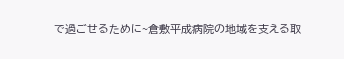で過ごせるために~倉敷平成病院の地域を支える取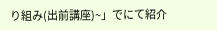り組み(出前講座)~」でにて紹介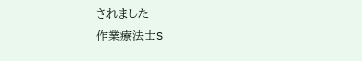されました
作業療法士S